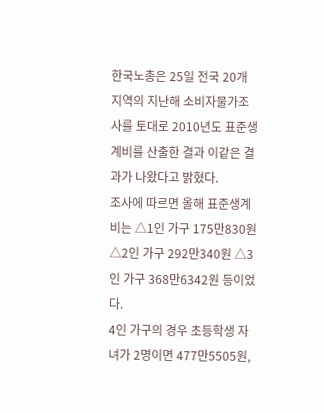한국노총은 25일 전국 20개 지역의 지난해 소비자물가조사를 토대로 2010년도 표준생계비를 산출한 결과 이같은 결과가 나왔다고 밝혔다.
조사에 따르면 올해 표준생계비는 △1인 가구 175만830원 △2인 가구 292만340원 △3인 가구 368만6342원 등이었다.
4인 가구의 경우 초등학생 자녀가 2명이면 477만5505원,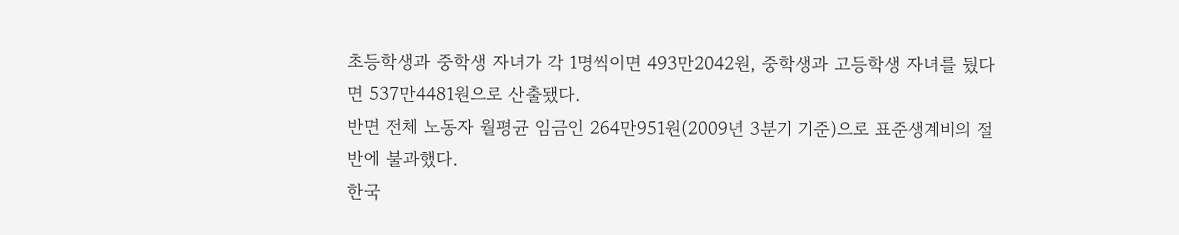초등학생과 중학생 자녀가 각 1명씩이면 493만2042원, 중학생과 고등학생 자녀를 뒀다면 537만4481원으로 산출됐다.
반면 전체 노동자 월평균 임금인 264만951원(2009년 3분기 기준)으로 표준생계비의 절반에 불과했다.
한국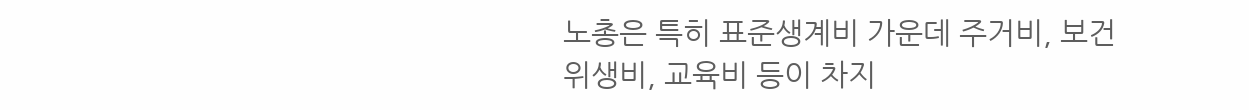노총은 특히 표준생계비 가운데 주거비, 보건위생비, 교육비 등이 차지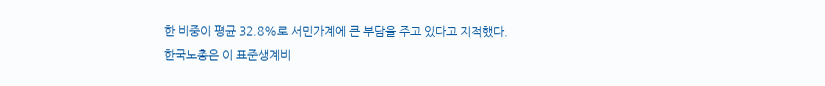한 비중이 평균 32.8%로 서민가계에 큰 부담을 주고 있다고 지적했다.
한국노총은 이 표준생계비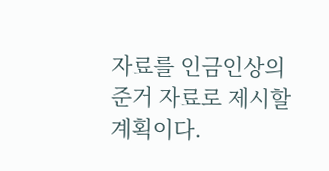자료를 인금인상의 준거 자료로 제시할 계획이다.